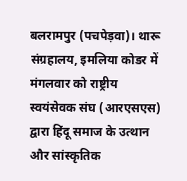बलरामपुर (पचपेड़वा)। थारू संग्रहालय, इमलिया कोडर में मंगलवार को राष्ट्रीय स्वयंसेवक संघ (आरएसएस) द्वारा हिंदू समाज के उत्थान और सांस्कृतिक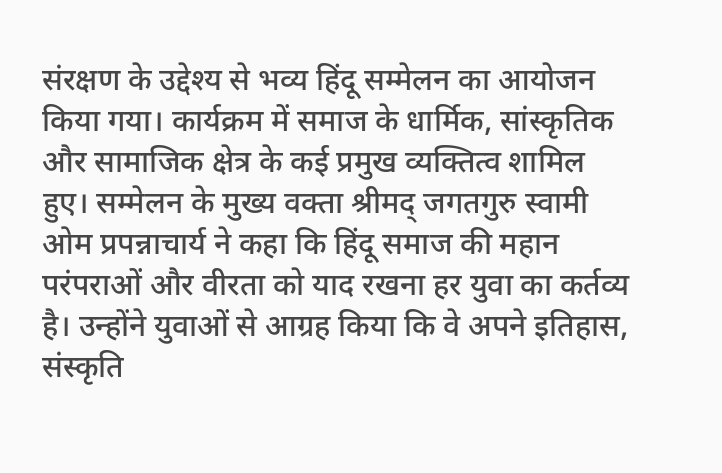संरक्षण के उद्देश्य से भव्य हिंदू सम्मेलन का आयोजन किया गया। कार्यक्रम में समाज के धार्मिक, सांस्कृतिक और सामाजिक क्षेत्र के कई प्रमुख व्यक्तित्व शामिल हुए। सम्मेलन के मुख्य वक्ता श्रीमद् जगतगुरु स्वामी ओम प्रपन्नाचार्य ने कहा कि हिंदू समाज की महान परंपराओं और वीरता को याद रखना हर युवा का कर्तव्य है। उन्होंने युवाओं से आग्रह किया कि वे अपने इतिहास, संस्कृति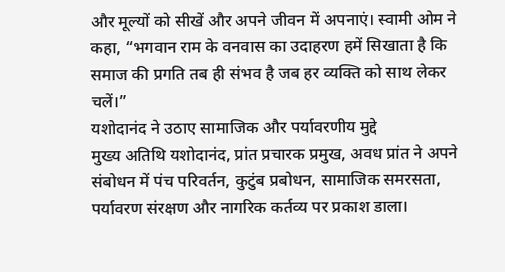और मूल्यों को सीखें और अपने जीवन में अपनाएं। स्वामी ओम ने कहा, “भगवान राम के वनवास का उदाहरण हमें सिखाता है कि समाज की प्रगति तब ही संभव है जब हर व्यक्ति को साथ लेकर चलें।”
यशोदानंद ने उठाए सामाजिक और पर्यावरणीय मुद्दे
मुख्य अतिथि यशोदानंद, प्रांत प्रचारक प्रमुख, अवध प्रांत ने अपने संबोधन में पंच परिवर्तन, कुटुंब प्रबोधन, सामाजिक समरसता, पर्यावरण संरक्षण और नागरिक कर्तव्य पर प्रकाश डाला।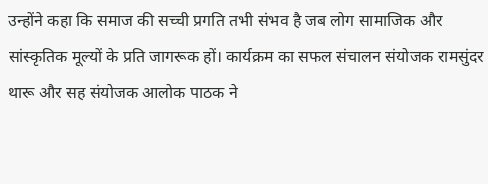उन्होंने कहा कि समाज की सच्ची प्रगति तभी संभव है जब लोग सामाजिक और सांस्कृतिक मूल्यों के प्रति जागरूक हों। कार्यक्रम का सफल संचालन संयोजक रामसुंदर थारू और सह संयोजक आलोक पाठक ने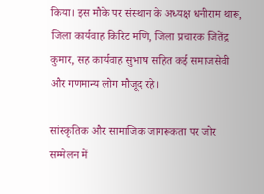किया। इस मौके पर संस्थान के अध्यक्ष धनीराम थारू, जिला कार्यवाह किरिट मणि, जिला प्रचारक जितेंद्र कुमार, सह कार्यवाह सुभाष सहित कई समाजसेवी और गणमान्य लोग मौजूद रहे।

सांस्कृतिक और सामाजिक जागरूकता पर जोर
सम्मेलन में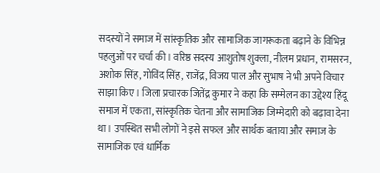सदस्यों ने समाज में सांस्कृतिक और सामाजिक जागरूकता बढ़ाने के विभिन्न पहलुओं पर चर्चा की। वरिष्ठ सदस्य आशुतोष शुक्ला, नीलम प्रधान, रामसरन, अशोक सिंह, गोविंद सिंह, राजेंद्र, विजय पाल और सुभाष ने भी अपने विचार साझा किए। जिला प्रचारक जितेंद्र कुमार ने कहा कि सम्मेलन का उद्देश्य हिंदू समाज में एकता, सांस्कृतिक चेतना और सामाजिक जिम्मेदारी को बढ़ावा देना था। उपस्थित सभी लोगों ने इसे सफल और सार्थक बताया और समाज के सामाजिक एवं धार्मिक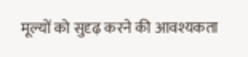मूल्यों को सुदृढ़ करने की आवश्यकता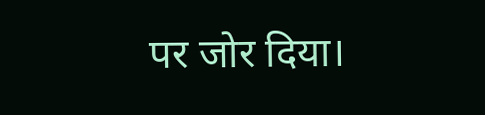पर जोर दिया।